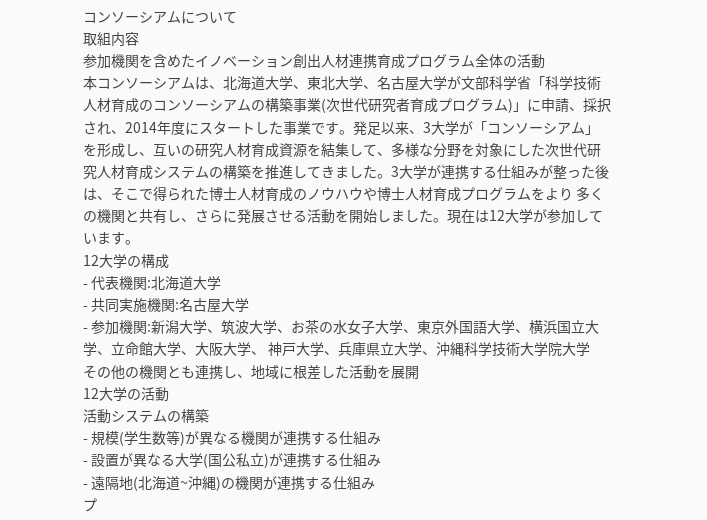コンソーシアムについて
取組内容
参加機関を含めたイノベーション創出人材連携育成プログラム全体の活動
本コンソーシアムは、北海道大学、東北大学、名古屋大学が文部科学省「科学技術人材育成のコンソーシアムの構築事業(次世代研究者育成プログラム)」に申請、採択され、2014年度にスタートした事業です。発足以来、3大学が「コンソーシアム」を形成し、互いの研究人材育成資源を結集して、多様な分野を対象にした次世代研究人材育成システムの構築を推進してきました。3大学が連携する仕組みが整った後は、そこで得られた博士人材育成のノウハウや博士人材育成プログラムをより 多くの機関と共有し、さらに発展させる活動を開始しました。現在は12大学が参加しています。
12大学の構成
- 代表機関:北海道大学
- 共同実施機関:名古屋大学
- 参加機関:新潟大学、筑波大学、お茶の水女子大学、東京外国語大学、横浜国立大学、立命館大学、大阪大学、 神戸大学、兵庫県立大学、沖縄科学技術大学院大学
その他の機関とも連携し、地域に根差した活動を展開
12大学の活動
活動システムの構築
- 規模(学生数等)が異なる機関が連携する仕組み
- 設置が異なる大学(国公私立)が連携する仕組み
- 遠隔地(北海道~沖縄)の機関が連携する仕組み
プ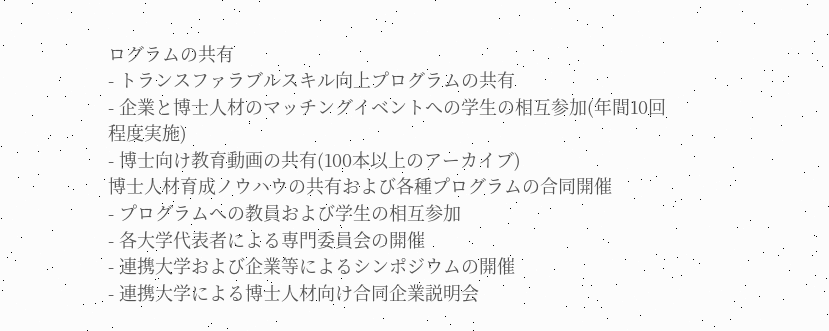ログラムの共有
- トランスファラブルスキル向上プログラムの共有
- 企業と博士人材のマッチングイベントへの学生の相互参加(年間10回程度実施)
- 博士向け教育動画の共有(100本以上のアーカイブ)
博士人材育成ノウハウの共有および各種プログラムの合同開催
- プログラムへの教員および学生の相互参加
- 各大学代表者による専門委員会の開催
- 連携大学および企業等によるシンポジウムの開催
- 連携大学による博士人材向け合同企業説明会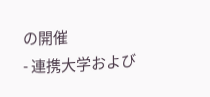の開催
- 連携大学および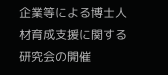企業等による博士人材育成支援に関する研究会の開催